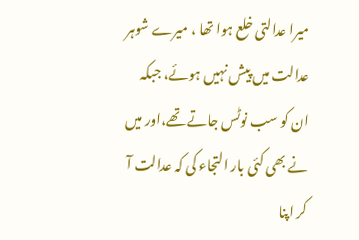میرا عدالتی خلع ہوا تھا ، میرے شوہر عدالت میں پیش نہیں ہوئے، جبکہ ان کو سب نوٹس جاتے تھے،اور میں نے بھی کئی بار التجاء کی کہ عدالت آ کر اپنا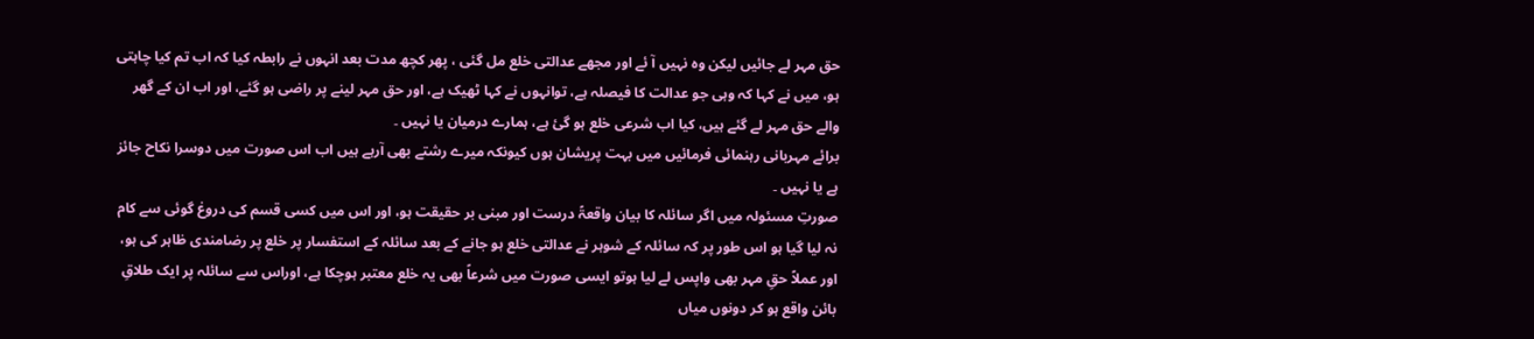حق مہر لے جائیں لیکن وہ نہیں آ ئے اور مجھے عدالتی خلع مل گئی ، پھر کچھ مدت بعد انہوں نے رابطہ کیا کہ اب تم کیا چاہتی ہو، میں نے کہا کہ وہی جو عدالت کا فیصلہ ہے، توانہوں نے کہا ٹھیک ہے، اور حق مہر لینے پر راضی ہو گئے، اور اب ان کے گھر والے حق مہر لے گئے ہیں، کیا اب شرعی خلع ہو گئ ہے، ہمارے درمیان یا نہیں ۔
برائے مہربانی رہنمائی فرمائیں میں بہت پریشان ہوں کیونکہ میرے رشتے بھی آرہے ہیں اب اس صورت میں دوسرا نکاح جائز ہے یا نہیں ۔
صورتِ مسئولہ میں اگر سائلہ کا بیان واقعۃً درست اور مبنی بر حقیقت ہو، اور اس میں کسی قسم کی دروغ گوئی سے کام نہ لیا گیا ہو اس طور پر کہ سائلہ کے شوہر نے عدالتی خلع ہو جانے کے بعد سائلہ کے استفسار پر خلع پر رضامندی ظاہر کی ہو، اور عملاً حقِ مہر بھی واپس لے لیا ہوتو ایسی صورت میں شرعاً بھی یہ خلع معتبر ہوچکا ہے، اوراس سے سائلہ پر ایک طلاقِ بائن واقع ہو کر دونوں میاں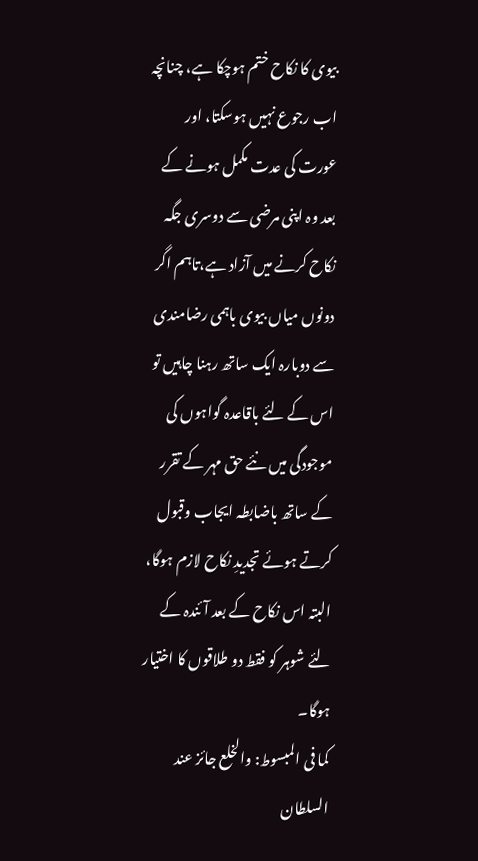بیوی کا نکاح ختم ہوچکا ہے، چنانچہ اب رجوع نہیں ہوسکتا، اور عورت کی عدت مکمل ہونے کے بعد وہ اپنی مرضی سے دوسری جگہ نکاح کرنے میں آزاد ہے،تاہم اگر دونوں میاں بیوی باہمی رضامندی سے دوبارہ ایک ساتھ رہنا چاہیں تو اس کے لئے باقاعدہ گواہوں کی موجودگی میں نئے حق مہر کے تقرر کے ساتھ باضابطہ ایجاب وقبول کرتے ہوئے تجدیدِ نکاح لازم ہوگا، البتہ اس نکاح کے بعد آئندہ کے لئے شوہر کو فقط دو طلاقوں کا اختیار ہوگا۔
کما فی المبسوط: والخلع جائز عند السلطان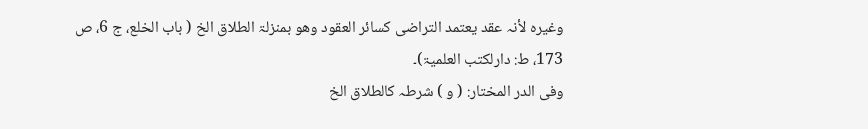وغیرہ لأنہ عقد یعتمد التراضی کسائر العقود وھو بمنزلۃ الطلاق الخ ( باب الخلع، ج 6، ص 173، ط: دارلکتب العلمیۃ)۔
وفی الدر المختار: ( و ) شرطہ کالطلاق الخ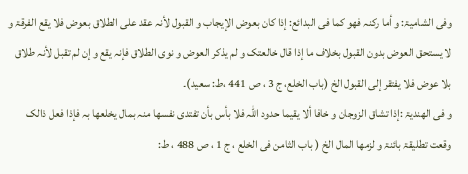وفی الشامیۃ: و أما رکنہ فھو کما فی البدائع: إذا کان بعوض الإیجاب و القبول لأنہ عقد علی الطلاق بعوض فلا یقع الفرقۃ و لا یستحق العوض بدون القبول بخلاف ما إذا قال خالعتک و لم یذکر العوض و نوی الطلاق فإنہ یقع و إن لم تقبل لأنہ طلاق بلا عوض فلا یفتقر إلی القبول الخ (باب الخلع، ج 3 ، ص 441 ،ط: سعید)۔
و فی الھندیۃ :إذا تشاق الزوجان و خافا ألا یقیما حدود اللہ فلا بأس بأن تفتدی نفسھا منہ بمال یخلعھا بہ فإذا فعل ذالک وقعت تطلیقۃ بائنۃ و لزمھا المال الخ ( باب الثامن فی الخلع ، ج 1 ، ص 488 ، ط: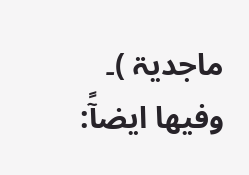ماجدیۃ )۔
وفیھا ایضآً: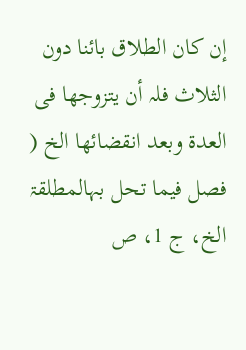إن کان الطلاق بائنا دون الثلاث فلہ أن یتزوجھا فی العدۃ وبعد انقضائھا الخ ( فصل فیما تحل بہالمطلقۃ الخ، ج 1، ص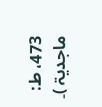473، ط: ماجدیۃ )۔